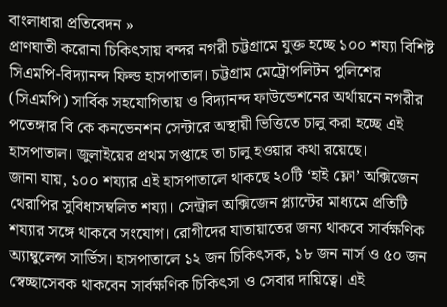বাংলাধারা প্রতিবেদন »
প্রাণঘাতী করোনা চিকিৎসায় বন্দর নগরী চট্টগ্রামে যুক্ত হচ্ছে ১০০ শয্যা বিশিষ্ট সিএমপি-বিদ্যানন্দ ফিল্ড হাসপাতাল। চট্টগ্রাম মেট্রোপলিটন পুলিশের (সিএমপি) সার্বিক সহযোগিতায় ও বিদ্যানন্দ ফাউন্ডেশনের অর্থায়নে নগরীর পতেঙ্গার বি কে কনভেনশন সেন্টারে অস্থায়ী ভিত্তিতে চালু করা হচ্ছে এই হাসপাতাল। জুলাইয়ের প্রথম সপ্তাহে তা চালু হওয়ার কথা রয়েছে।
জানা যায়, ১০০ শয্যার এই হাসপাতালে থাকছে ২০টি ‘হাই ফ্লো’ অক্সিজেন থেরাপির সুবিধাসম্বলিত শয্যা। সেন্ট্রাল অক্সিজেন প্ল্যান্টের মাধ্যমে প্রতিটি শয্যার সঙ্গে থাকবে সংযোগ। রোগীদের যাতায়াতের জন্য থাকবে সার্বক্ষণিক অ্যাম্বুলেন্স সার্ভিস। হাসপাতালে ১২ জন চিকিৎসক, ১৮ জন নার্স ও ৫০ জন স্বেচ্ছাসেবক থাকবেন সার্বক্ষণিক চিকিৎসা ও সেবার দায়িত্বে। এই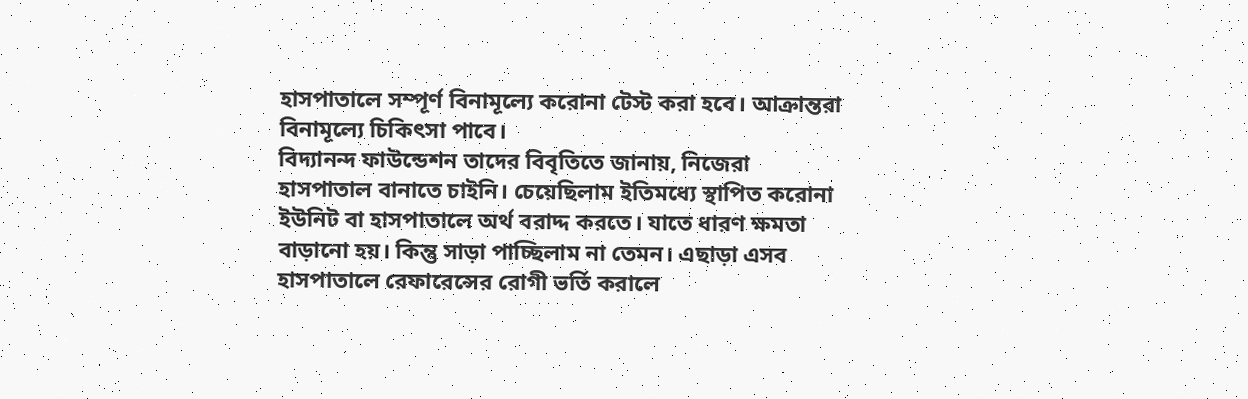হাসপাতালে সম্পূর্ণ বিনামূল্যে করোনা টেস্ট করা হবে। আক্রান্তরা বিনামূল্যে চিকিৎসা পাবে।
বিদ্যানন্দ ফাউন্ডেশন তাদের বিবৃতিতে জানায়, নিজেরা হাসপাতাল বানাতে চাইনি। চেয়েছিলাম ইতিমধ্যে স্থাপিত করোনা ইউনিট বা হাসপাতালে অর্থ বরাদ্দ করতে। যাতে ধারণ ক্ষমতা বাড়ানো হয়। কিন্তু সাড়া পাচ্ছিলাম না তেমন। এছাড়া এসব হাসপাতালে রেফারেন্সের রোগী ভর্তি করালে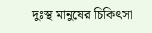দুঃস্থ মানুষের চিকিৎসা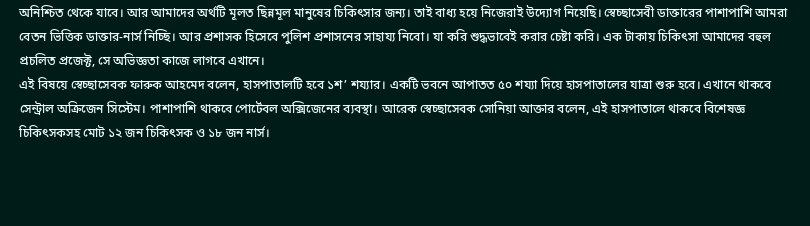অনিশ্চিত থেকে যাবে। আর আমাদের অর্থটি মূলত ছিন্নমূল মানুষের চিকিৎসার জন্য। তাই বাধ্য হয়ে নিজেরাই উদ্যোগ নিয়েছি। স্বেচ্ছাসেবী ডাক্তারের পাশাপাশি আমরা বেতন ভিত্তিক ডাক্তার-নার্স নিচ্ছি। আর প্রশাসক হিসেবে পুলিশ প্রশাসনের সাহায্য নিবো। যা করি শুদ্ধভাবেই করার চেষ্টা করি। এক টাকায় চিকিৎসা আমাদের বহুল প্রচলিত প্রজেক্ট, সে অভিজ্ঞতা কাজে লাগবে এখানে।
এই বিষয়ে স্বেচ্ছাসেবক ফারুক আহমেদ বলেন, হাসপাতালটি হবে ১শ’ শয্যার। একটি ভবনে আপাতত ৫০ শয্যা দিয়ে হাসপাতালের যাত্রা শুরু হবে। এখানে থাকবে সেন্ট্রাল অক্রিজেন সিস্টেম। পাশাপাশি থাকবে পোর্টেবল অক্সিজেনের ব্যবস্থা। আরেক স্বেচ্ছাসেবক সোনিয়া আক্তার বলেন, এই হাসপাতালে থাকবে বিশেষজ্ঞ চিকিৎসকসহ মোট ১২ জন চিকিৎসক ও ১৮ জন নার্স।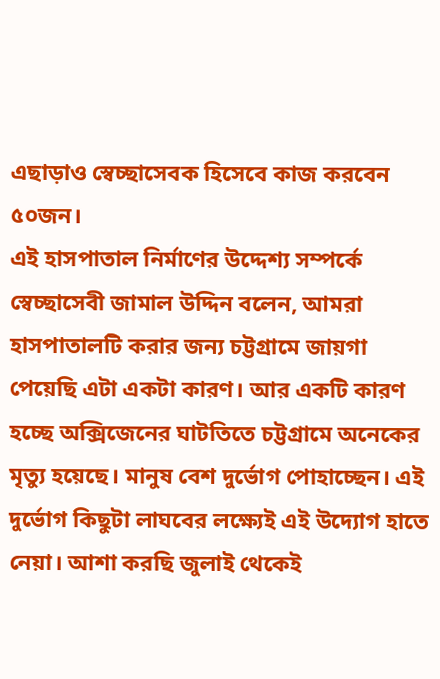এছাড়াও স্বেচ্ছাসেবক হিসেবে কাজ করবেন ৫০জন।
এই হাসপাতাল নির্মাণের উদ্দেশ্য সম্পর্কে স্বেচ্ছাসেবী জামাল উদ্দিন বলেন, আমরা হাসপাতালটি করার জন্য চট্টগ্রামে জায়গা পেয়েছি এটা একটা কারণ। আর একটি কারণ হচ্ছে অক্সিজেনের ঘাটতিতে চট্টগ্রামে অনেকের মৃত্যু হয়েছে। মানুষ বেশ দুর্ভোগ পোহাচ্ছেন। এই দুর্ভোগ কিছুটা লাঘবের লক্ষ্যেই এই উদ্যোগ হাতে নেয়া। আশা করছি জুলাই থেকেই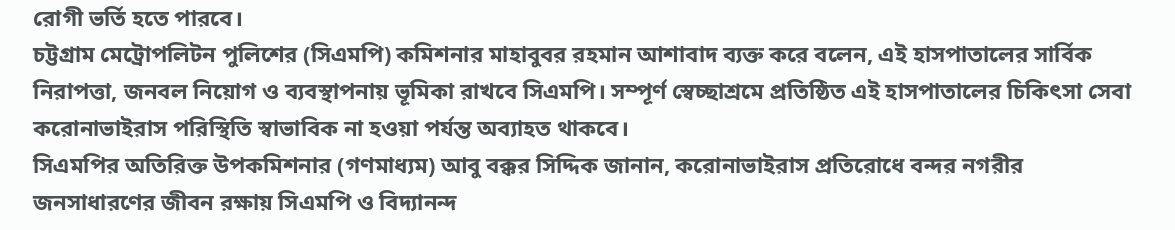রোগী ভর্তি হতে পারবে।
চট্টগ্রাম মেট্রোপলিটন পুলিশের (সিএমপি) কমিশনার মাহাবুবর রহমান আশাবাদ ব্যক্ত করে বলেন, এই হাসপাতালের সার্বিক নিরাপত্তা, জনবল নিয়োগ ও ব্যবস্থাপনায় ভূমিকা রাখবে সিএমপি। সম্পূর্ণ স্বেচ্ছাশ্রমে প্রতিষ্ঠিত এই হাসপাতালের চিকিৎসা সেবা করোনাভাইরাস পরিস্থিতি স্বাভাবিক না হওয়া পর্যন্ত অব্যাহত থাকবে।
সিএমপির অতিরিক্ত উপকমিশনার (গণমাধ্যম) আবু বক্কর সিদ্দিক জানান, করোনাভাইরাস প্রতিরোধে বন্দর নগরীর জনসাধারণের জীবন রক্ষায় সিএমপি ও বিদ্যানন্দ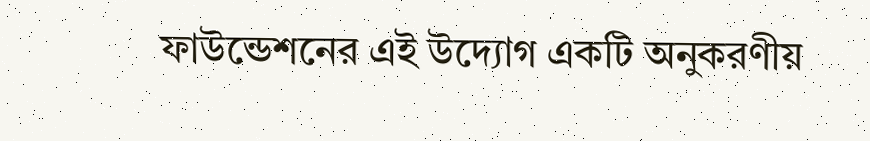ফাউন্ডেশনের এই উদ্যোগ একটি অনুকরণীয়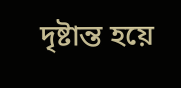দৃষ্টান্ত হয়ে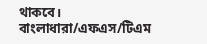থাকবে।
বাংলাধারা/এফএস/টিএম